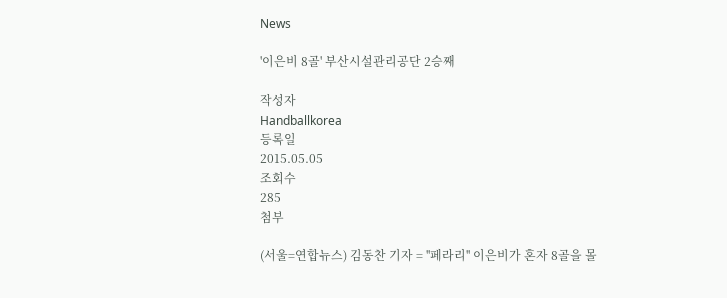News

'이은비 8골' 부산시설관리공단 2승째

작성자
Handballkorea
등록일
2015.05.05
조회수
285
첨부

(서울=연합뉴스) 김동찬 기자 = ''페라리'' 이은비가 혼자 8골을 몰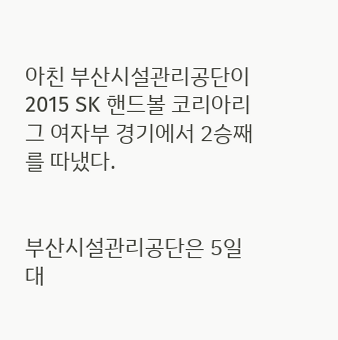아친 부산시설관리공단이 2015 SK 핸드볼 코리아리그 여자부 경기에서 2승째를 따냈다.


부산시설관리공단은 5일 대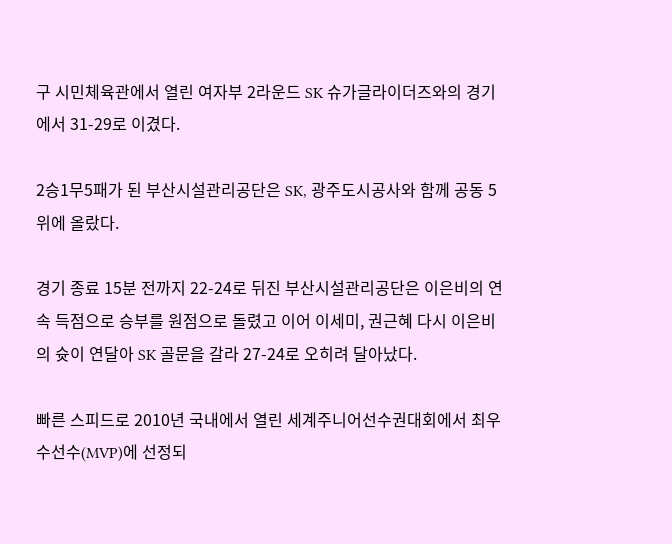구 시민체육관에서 열린 여자부 2라운드 SK 슈가글라이더즈와의 경기에서 31-29로 이겼다.

2승1무5패가 된 부산시설관리공단은 SK, 광주도시공사와 함께 공동 5위에 올랐다.

경기 종료 15분 전까지 22-24로 뒤진 부산시설관리공단은 이은비의 연속 득점으로 승부를 원점으로 돌렸고 이어 이세미, 권근혜 다시 이은비의 슛이 연달아 SK 골문을 갈라 27-24로 오히려 달아났다.

빠른 스피드로 2010년 국내에서 열린 세계주니어선수권대회에서 최우수선수(MVP)에 선정되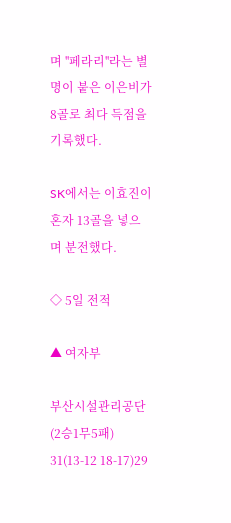며 ''페라리''라는 별명이 붙은 이은비가 8골로 최다 득점을 기록했다.

SK에서는 이효진이 혼자 13골을 넣으며 분전했다.

◇ 5일 전적

▲ 여자부

부산시설관리공단(2승1무5패) 31(13-12 18-17)29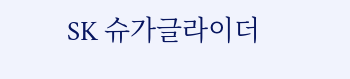SK 슈가글라이더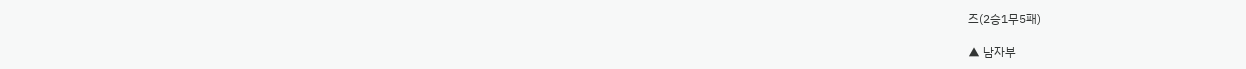즈(2승1무5패)

▲ 남자부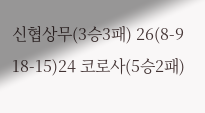신협상무(3승3패) 26(8-9 18-15)24 코로사(5승2패)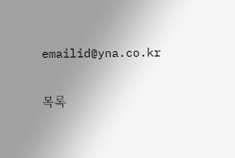emailid@yna.co.kr

목록